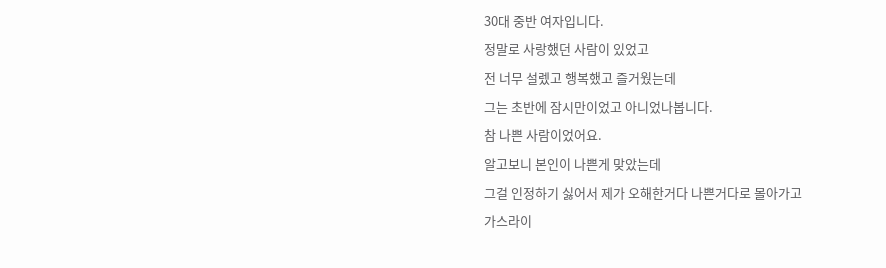30대 중반 여자입니다.
정말로 사랑했던 사람이 있었고
전 너무 설렜고 행복했고 즐거웠는데
그는 초반에 잠시만이었고 아니었나봅니다.
참 나쁜 사람이었어요.
알고보니 본인이 나쁜게 맞았는데
그걸 인정하기 싫어서 제가 오해한거다 나쁜거다로 몰아가고
가스라이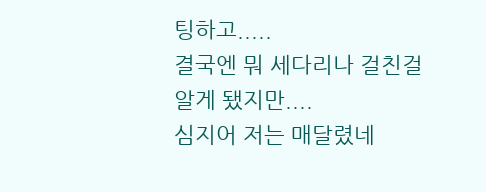팅하고.....
결국엔 뭐 세다리나 걸친걸 알게 됐지만....
심지어 저는 매달렸네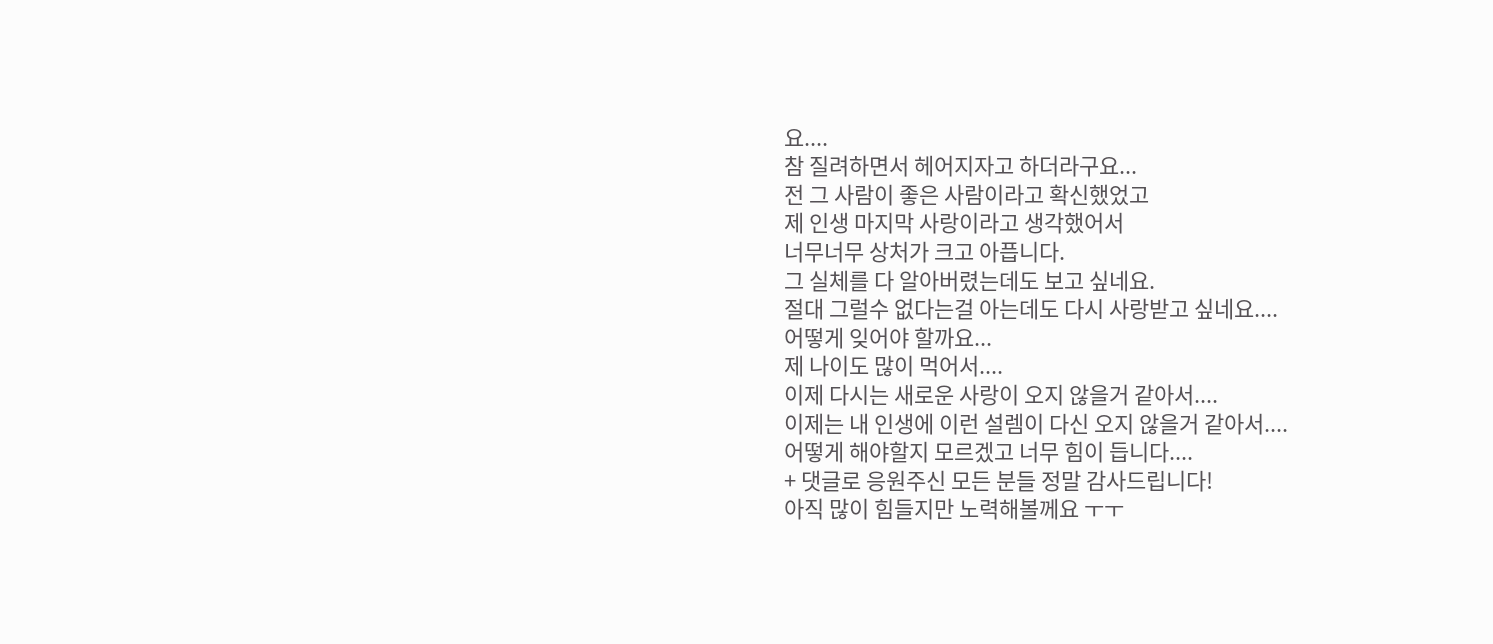요....
참 질려하면서 헤어지자고 하더라구요...
전 그 사람이 좋은 사람이라고 확신했었고
제 인생 마지막 사랑이라고 생각했어서
너무너무 상처가 크고 아픕니다.
그 실체를 다 알아버렸는데도 보고 싶네요.
절대 그럴수 없다는걸 아는데도 다시 사랑받고 싶네요....
어떻게 잊어야 할까요...
제 나이도 많이 먹어서....
이제 다시는 새로운 사랑이 오지 않을거 같아서....
이제는 내 인생에 이런 설렘이 다신 오지 않을거 같아서....
어떻게 해야할지 모르겠고 너무 힘이 듭니다....
+ 댓글로 응원주신 모든 분들 정말 감사드립니다!
아직 많이 힘들지만 노력해볼께요 ㅜㅜ